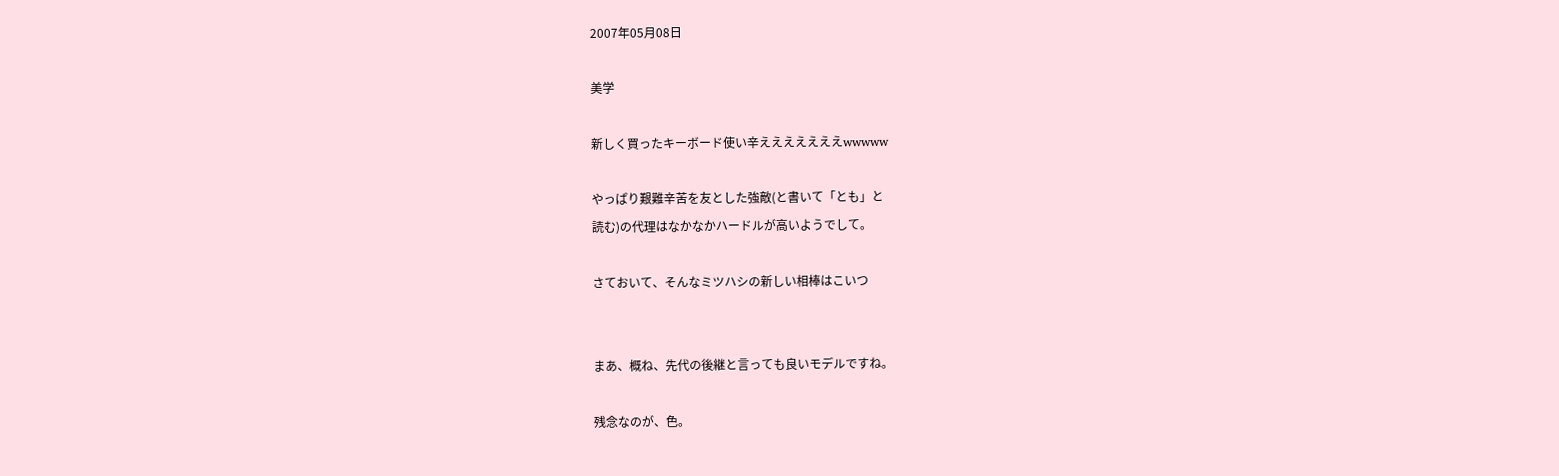2007年05月08日

美学

新しく買ったキーボード使い辛えええええええwwwww

やっぱり艱難辛苦を友とした強敵(と書いて「とも」と
読む)の代理はなかなかハードルが高いようでして。

さておいて、そんなミツハシの新しい相棒はこいつ


まあ、概ね、先代の後継と言っても良いモデルですね。

残念なのが、色。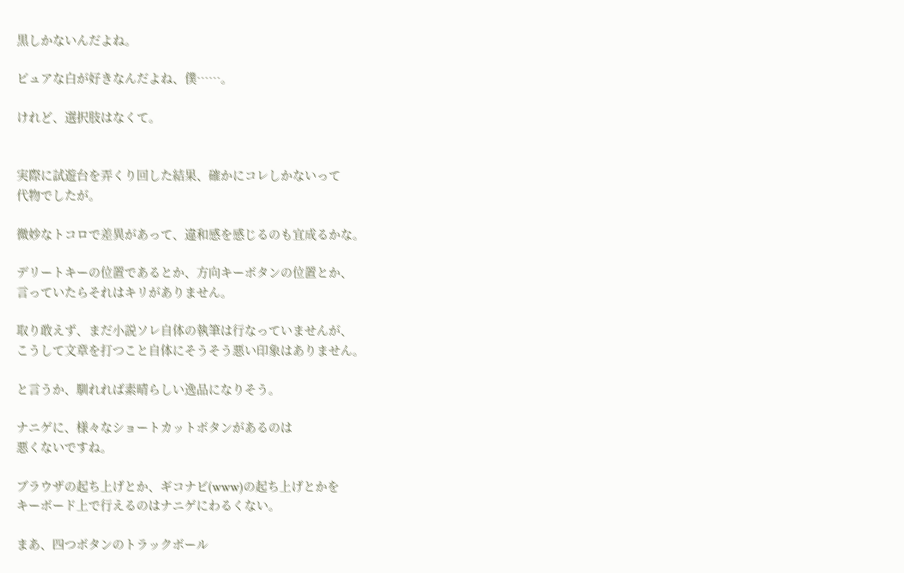黒しかないんだよね。

ピュアな白が好きなんだよね、僕……。

けれど、選択肢はなくて。


実際に試遊台を弄くり回した結果、確かにコレしかないって
代物でしたが。

微妙なトコロで差異があって、違和感を感じるのも宜成るかな。

デリートキーの位置であるとか、方向キーボタンの位置とか、
言っていたらそれはキリがありません。

取り敢えず、まだ小説ソレ自体の執筆は行なっていませんが、
こうして文章を打つこと自体にそうそう悪い印象はありません。

と言うか、馴れれば素晴らしい逸品になりそう。

ナニゲに、様々なショートカットボタンがあるのは
悪くないですね。

ブラウザの起ち上げとか、ギコナビ(www)の起ち上げとかを
キーボード上で行えるのはナニゲにわるくない。

まあ、四つボタンのトラックボール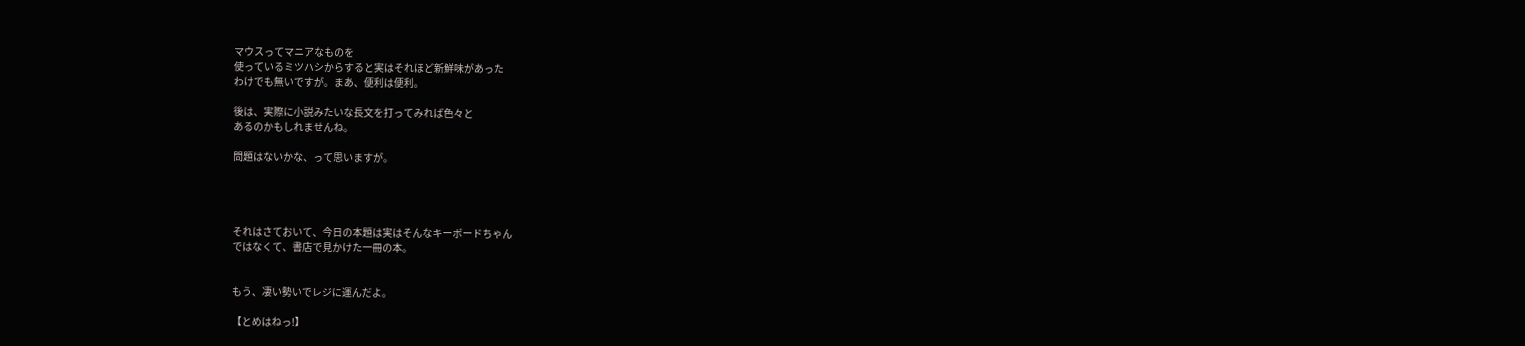マウスってマニアなものを
使っているミツハシからすると実はそれほど新鮮味があった
わけでも無いですが。まあ、便利は便利。

後は、実際に小説みたいな長文を打ってみれば色々と
あるのかもしれませんね。

問題はないかな、って思いますが。




それはさておいて、今日の本題は実はそんなキーボードちゃん
ではなくて、書店で見かけた一冊の本。


もう、凄い勢いでレジに運んだよ。

【とめはねっ!】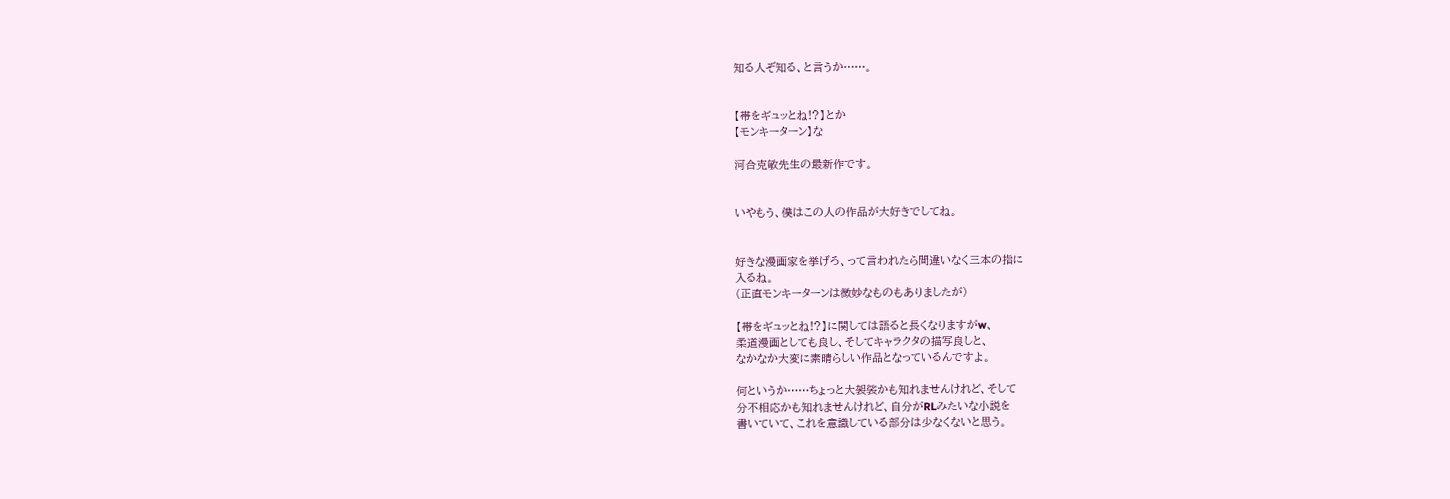知る人ぞ知る、と言うか……。


【帯をギュッとね!?】とか
【モンキーターン】な

河合克敏先生の最新作です。


いやもう、僕はこの人の作品が大好きでしてね。


好きな漫画家を挙げろ、って言われたら間違いなく三本の指に
入るね。
(正直モンキーターンは微妙なものもありましたが)

【帯をギュッとね!?】に関しては語ると長くなりますがw、
柔道漫画としても良し、そしてキャラクタの描写良しと、
なかなか大変に素晴らしい作品となっているんですよ。

何というか……ちょっと大袈裟かも知れませんけれど、そして
分不相応かも知れませんけれど、自分がRLみたいな小説を
書いていて、これを意識している部分は少なくないと思う。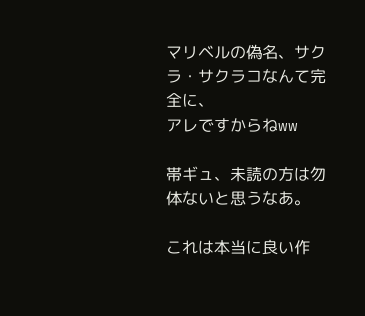マリベルの偽名、サクラ・サクラコなんて完全に、
アレですからねww

帯ギュ、未読の方は勿体ないと思うなあ。

これは本当に良い作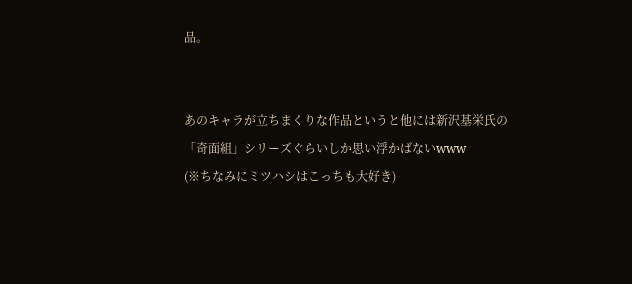品。


あのキャラが立ちまくりな作品というと他には新沢基栄氏の
「奇面組」シリーズぐらいしか思い浮かばないwww
(※ちなみにミツハシはこっちも大好き)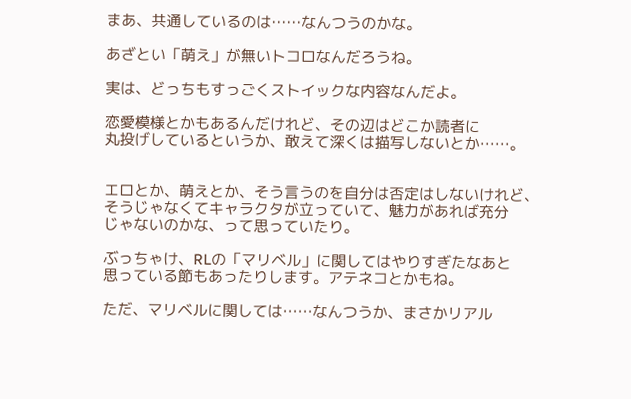まあ、共通しているのは……なんつうのかな。

あざとい「萌え」が無いトコロなんだろうね。

実は、どっちもすっごくストイックな内容なんだよ。

恋愛模様とかもあるんだけれど、その辺はどこか読者に
丸投げしているというか、敢えて深くは描写しないとか……。


エロとか、萌えとか、そう言うのを自分は否定はしないけれど、
そうじゃなくてキャラクタが立っていて、魅力があれば充分
じゃないのかな、って思っていたり。

ぶっちゃけ、RLの「マリベル」に関してはやりすぎたなあと
思っている節もあったりします。アテネコとかもね。

ただ、マリベルに関しては……なんつうか、まさかリアル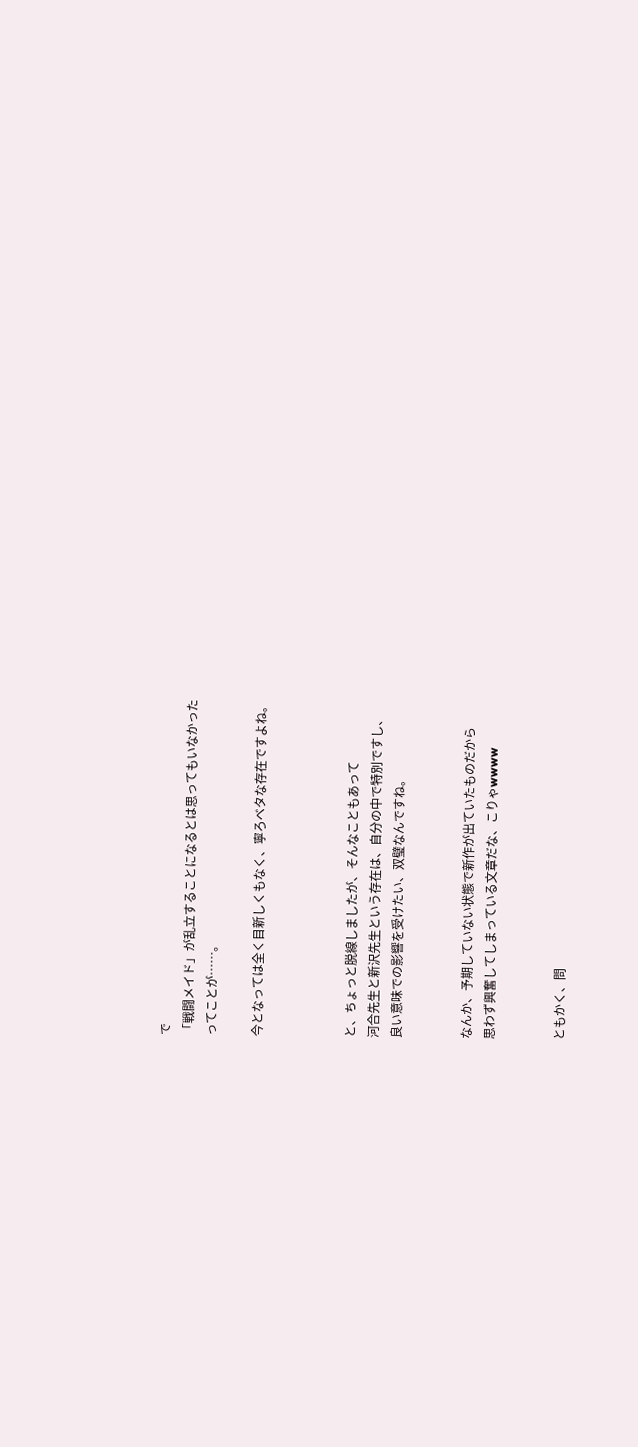で
「戦闘メイド」が乱立することになるとは思ってもいなかった
ってことが……。

今となっては全く目新しくもなく、寧ろベタな存在ですよね。



と、ちょっと脱線しましたが、そんなこともあって
河合先生と新沢先生という存在は、自分の中で特別ですし、
良い意味での影響を受けたい、双璧なんですね。


なんか、予期していない状態で新作が出ていたものだから
思わず興奮してしまっている文章だな、こりゃwwww


ともかく、問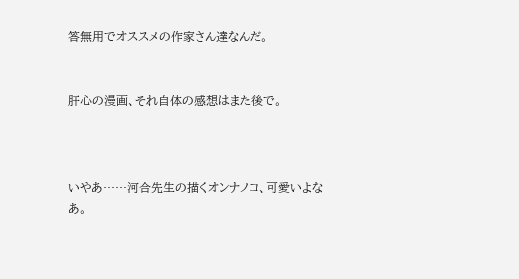答無用でオススメの作家さん達なんだ。


肝心の漫画、それ自体の感想はまた後で。



いやあ……河合先生の描くオンナノコ、可愛いよなあ。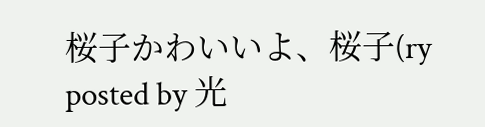桜子かわいいよ、桜子(ry
posted by 光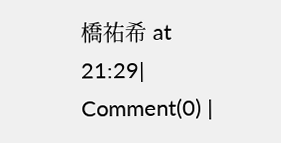橋祐希 at 21:29| Comment(0) |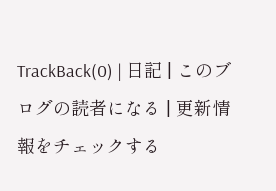TrackBack(0) | 日記 | このブログの読者になる | 更新情報をチェックする